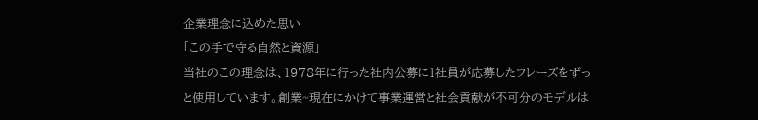企業理念に込めた思い
「この手で守る自然と資源」
当社のこの理念は、1978年に行った社内公募に1社員が応募したフレーズをずっと使用しています。創業~現在にかけて事業運営と社会貢献が不可分のモデルは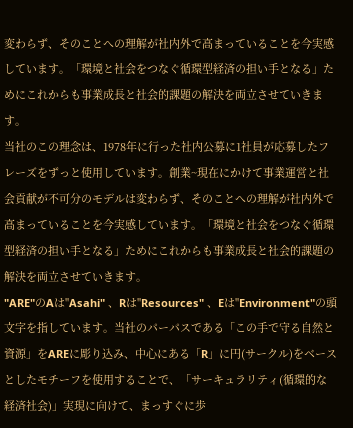変わらず、そのことへの理解が社内外で高まっていることを今実感しています。「環境と社会をつなぐ循環型経済の担い手となる」ためにこれからも事業成長と社会的課題の解決を両立させていきます。
当社のこの理念は、1978年に行った社内公募に1社員が応募したフレーズをずっと使用しています。創業~現在にかけて事業運営と社会貢献が不可分のモデルは変わらず、そのことへの理解が社内外で高まっていることを今実感しています。「環境と社会をつなぐ循環型経済の担い手となる」ためにこれからも事業成長と社会的課題の解決を両立させていきます。
"ARE"のAは"Asahi" 、Rは"Resources" 、Eは"Environment"の頭文字を指しています。当社のパーパスである「この手で守る自然と資源」をAREに彫り込み、中心にある「R」に円(サークル)をベースとしたモチーフを使用することで、「サーキュラリティ(循環的な経済社会)」実現に向けて、まっすぐに歩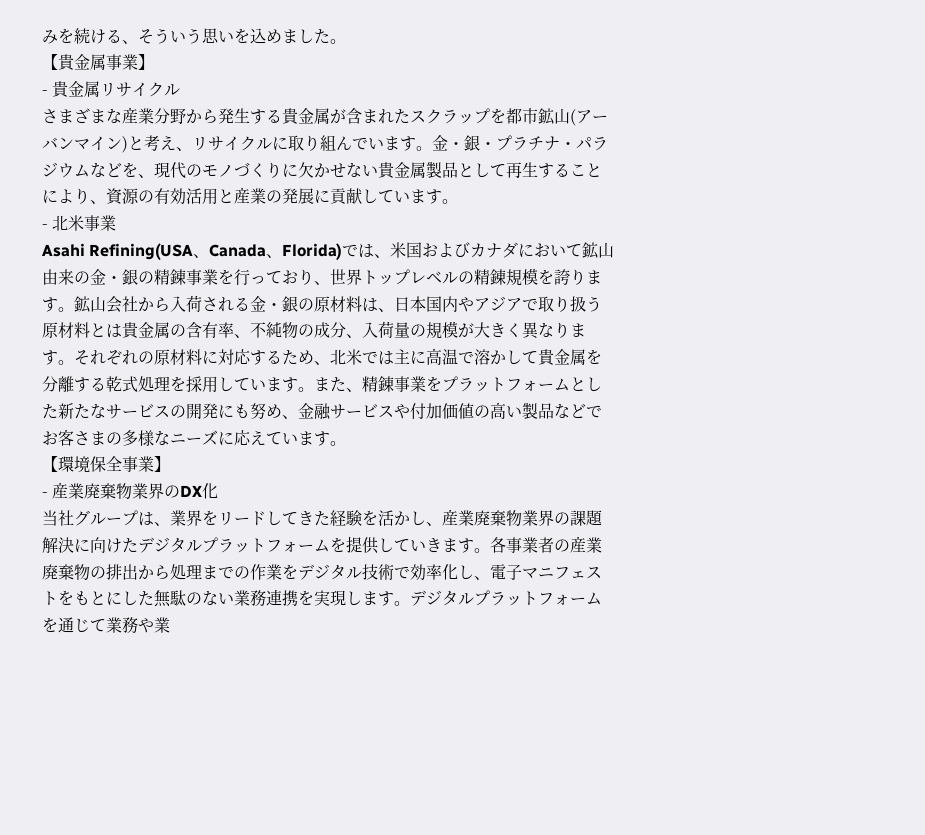みを続ける、そういう思いを込めました。
【貴金属事業】
- 貴金属リサイクル
さまざまな産業分野から発生する貴金属が含まれたスクラップを都市鉱山(アーバンマイン)と考え、リサイクルに取り組んでいます。金・銀・プラチナ・パラジウムなどを、現代のモノづくりに欠かせない貴金属製品として再生することにより、資源の有効活用と産業の発展に貢献しています。
- 北米事業
Asahi Refining(USA、Canada、Florida)では、米国およびカナダにおいて鉱山由来の金・銀の精錬事業を行っており、世界トップレベルの精錬規模を誇ります。鉱山会社から入荷される金・銀の原材料は、日本国内やアジアで取り扱う原材料とは貴金属の含有率、不純物の成分、入荷量の規模が大きく異なります。それぞれの原材料に対応するため、北米では主に高温で溶かして貴金属を分離する乾式処理を採用しています。また、精錬事業をプラットフォームとした新たなサービスの開発にも努め、金融サービスや付加価値の高い製品などでお客さまの多様なニーズに応えています。
【環境保全事業】
- 産業廃棄物業界のDX化
当社グループは、業界をリードしてきた経験を活かし、産業廃棄物業界の課題解決に向けたデジタルプラットフォームを提供していきます。各事業者の産業廃棄物の排出から処理までの作業をデジタル技術で効率化し、電子マニフェストをもとにした無駄のない業務連携を実現します。デジタルプラットフォームを通じて業務や業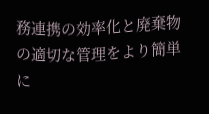務連携の効率化と廃棄物の適切な管理をより簡単に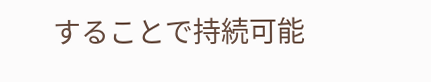することで持続可能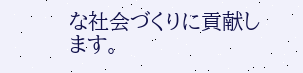な社会づくりに貢献します。